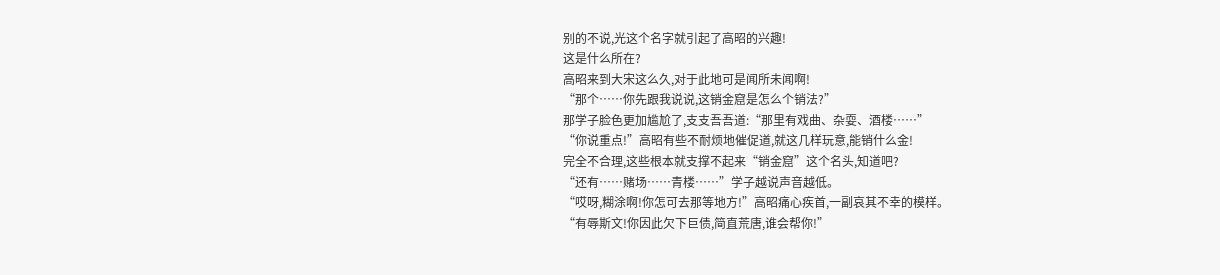别的不说,光这个名字就引起了高昭的兴趣!
这是什么所在?
高昭来到大宋这么久,对于此地可是闻所未闻啊!
“那个……你先跟我说说,这销金窟是怎么个销法?”
那学子脸色更加尴尬了,支支吾吾道:“那里有戏曲、杂耍、酒楼……”
“你说重点!”高昭有些不耐烦地催促道,就这几样玩意,能销什么金!
完全不合理,这些根本就支撑不起来“销金窟”这个名头,知道吧?
“还有……赌场……青楼……”学子越说声音越低。
“哎呀,糊涂啊!你怎可去那等地方!”高昭痛心疾首,一副哀其不幸的模样。
“有辱斯文!你因此欠下巨债,简直荒唐,谁会帮你!”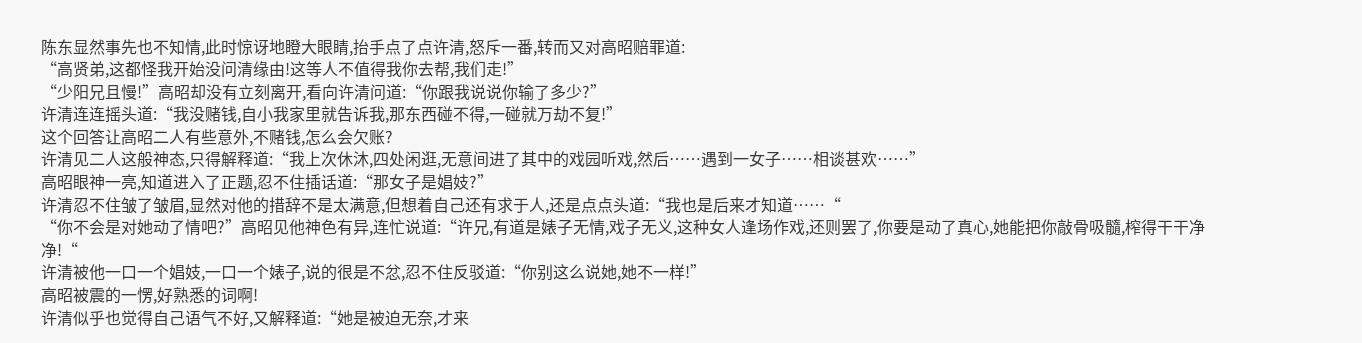陈东显然事先也不知情,此时惊讶地瞪大眼睛,抬手点了点许清,怒斥一番,转而又对高昭赔罪道:
“高贤弟,这都怪我开始没问清缘由!这等人不值得我你去帮,我们走!”
“少阳兄且慢!”高昭却没有立刻离开,看向许清问道:“你跟我说说你输了多少?”
许清连连摇头道:“我没赌钱,自小我家里就告诉我,那东西碰不得,一碰就万劫不复!”
这个回答让高昭二人有些意外,不赌钱,怎么会欠账?
许清见二人这般神态,只得解释道:“我上次休沐,四处闲逛,无意间进了其中的戏园听戏,然后……遇到一女子……相谈甚欢……”
高昭眼神一亮,知道进入了正题,忍不住插话道:“那女子是娼妓?”
许清忍不住皱了皱眉,显然对他的措辞不是太满意,但想着自己还有求于人,还是点点头道:“我也是后来才知道……“
“你不会是对她动了情吧?”高昭见他神色有异,连忙说道:“许兄,有道是婊子无情,戏子无义,这种女人逢场作戏,还则罢了,你要是动了真心,她能把你敲骨吸髓,榨得干干净净!“
许清被他一口一个娼妓,一口一个婊子,说的很是不忿,忍不住反驳道:“你别这么说她,她不一样!”
高昭被震的一愣,好熟悉的词啊!
许清似乎也觉得自己语气不好,又解释道:“她是被迫无奈,才来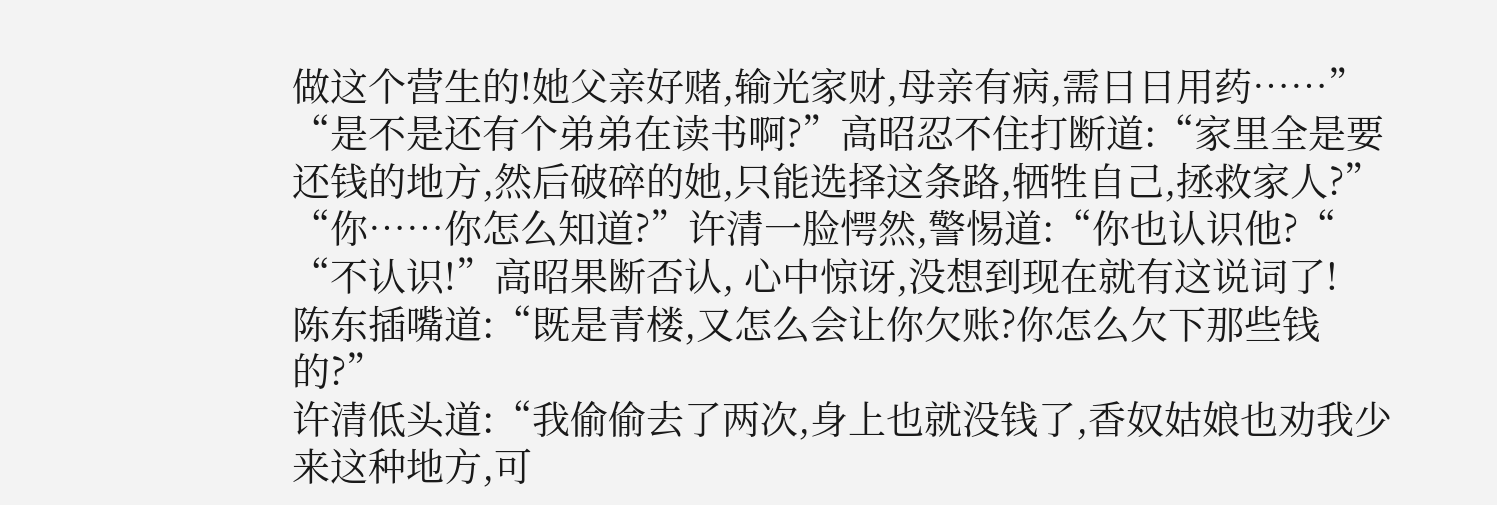做这个营生的!她父亲好赌,输光家财,母亲有病,需日日用药……”
“是不是还有个弟弟在读书啊?”高昭忍不住打断道:“家里全是要还钱的地方,然后破碎的她,只能选择这条路,牺牲自己,拯救家人?”
“你……你怎么知道?”许清一脸愕然,警惕道:“你也认识他?“
“不认识!”高昭果断否认, 心中惊讶,没想到现在就有这说词了!
陈东插嘴道:“既是青楼,又怎么会让你欠账?你怎么欠下那些钱的?”
许清低头道:“我偷偷去了两次,身上也就没钱了,香奴姑娘也劝我少来这种地方,可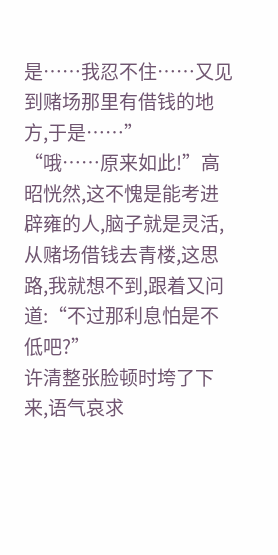是……我忍不住……又见到赌场那里有借钱的地方,于是……”
“哦……原来如此!”高昭恍然,这不愧是能考进辟雍的人,脑子就是灵活,从赌场借钱去青楼,这思路,我就想不到,跟着又问道:“不过那利息怕是不低吧?”
许清整张脸顿时垮了下来,语气哀求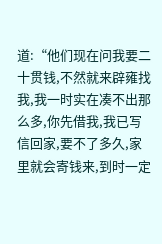道:“他们现在问我要二十贯钱,不然就来辟雍找我,我一时实在凑不出那么多,你先借我,我已写信回家,要不了多久,家里就会寄钱来,到时一定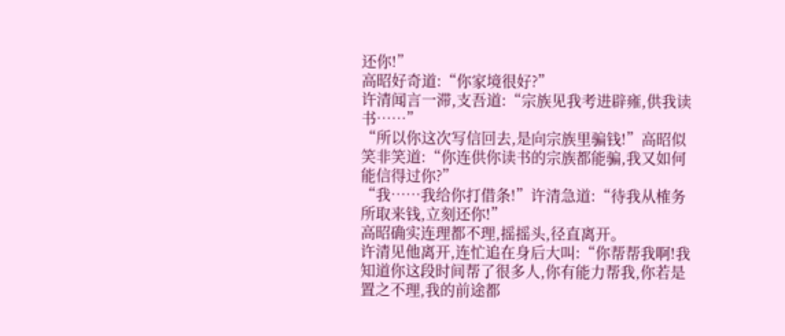还你!”
高昭好奇道:“你家境很好?”
许清闻言一滞,支吾道:“宗族见我考进辟雍,供我读书……”
“所以你这次写信回去,是向宗族里骗钱!”高昭似笑非笑道:“你连供你读书的宗族都能骗,我又如何能信得过你?”
“我……我给你打借条!”许清急道:“待我从榷务所取来钱,立刻还你!”
高昭确实连理都不理,摇摇头,径直离开。
许清见他离开,连忙追在身后大叫:“你帮帮我啊!我知道你这段时间帮了很多人,你有能力帮我,你若是置之不理,我的前途都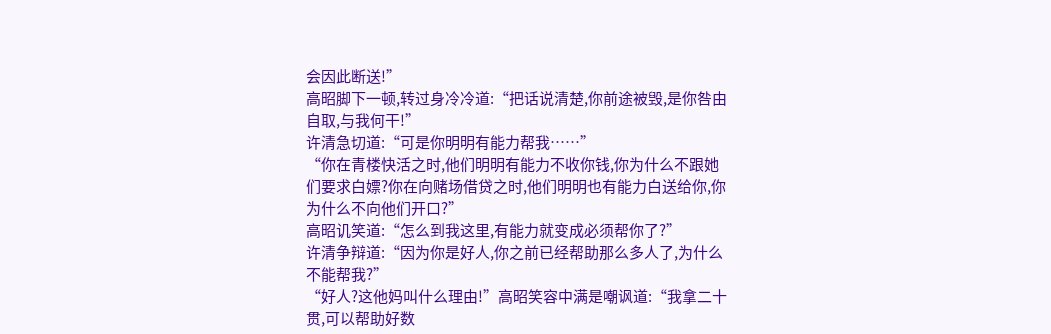会因此断送!”
高昭脚下一顿,转过身冷冷道:“把话说清楚,你前途被毁,是你咎由自取,与我何干!”
许清急切道:“可是你明明有能力帮我……”
“你在青楼快活之时,他们明明有能力不收你钱,你为什么不跟她们要求白嫖?你在向赌场借贷之时,他们明明也有能力白送给你,你为什么不向他们开口?”
高昭讥笑道:“怎么到我这里,有能力就变成必须帮你了?”
许清争辩道:“因为你是好人,你之前已经帮助那么多人了,为什么不能帮我?”
“好人?这他妈叫什么理由!”高昭笑容中满是嘲讽道:“我拿二十贯,可以帮助好数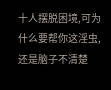十人摆脱困境,可为什么要帮你这淫虫,还是脑子不清楚